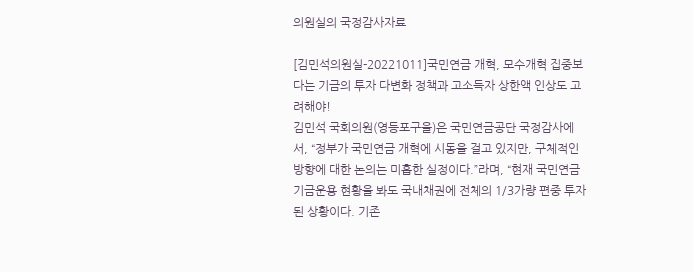의원실의 국정감사자료

[김민석의원실-20221011]국민연금 개혁, 모수개혁 집중보다는 기금의 투자 다변화 정책과 고소득자 상한액 인상도 고려해야!
김민석 국회의원(영등포구을)은 국민연금공단 국정감사에서, “정부가 국민연금 개혁에 시동을 걸고 있지만, 구체적인 방향에 대한 논의는 미흡한 실정이다.”라며, “현재 국민연금 기금운용 현황을 봐도 국내채권에 전체의 1/3가량 편중 투자된 상황이다. 기존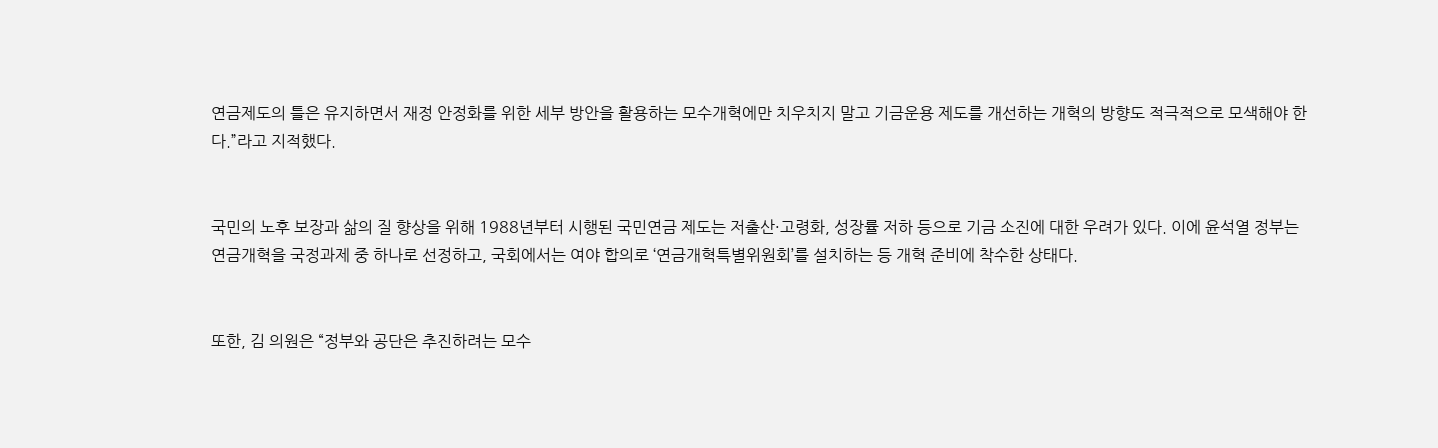연금제도의 틀은 유지하면서 재정 안정화를 위한 세부 방안을 활용하는 모수개혁에만 치우치지 말고 기금운용 제도를 개선하는 개혁의 방향도 적극적으로 모색해야 한다.”라고 지적했다.


국민의 노후 보장과 삶의 질 향상을 위해 1988년부터 시행된 국민연금 제도는 저출산·고령화, 성장률 저하 등으로 기금 소진에 대한 우려가 있다. 이에 윤석열 정부는 연금개혁을 국정과제 중 하나로 선정하고, 국회에서는 여야 합의로 ‘연금개혁특별위원회’를 설치하는 등 개혁 준비에 착수한 상태다.


또한, 김 의원은 “정부와 공단은 추진하려는 모수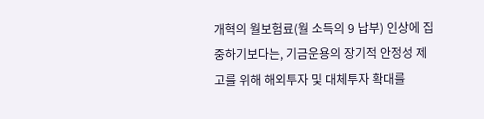개혁의 월보험료(월 소득의 9 납부) 인상에 집중하기보다는, 기금운용의 장기적 안정성 제고를 위해 해외투자 및 대체투자 확대를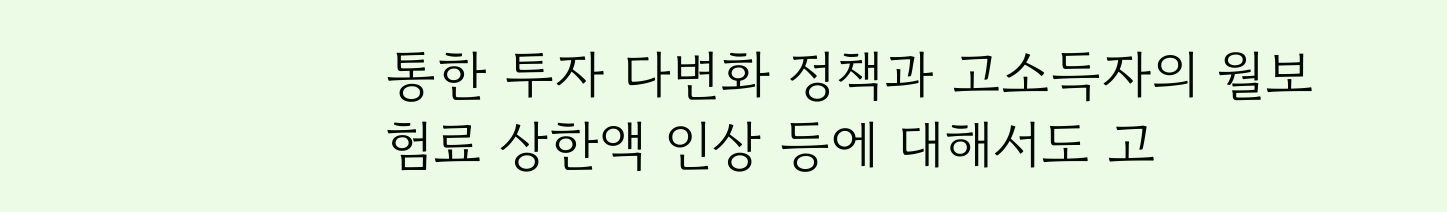통한 투자 다변화 정책과 고소득자의 월보험료 상한액 인상 등에 대해서도 고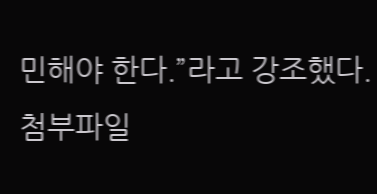민해야 한다.”라고 강조했다.
첨부파일